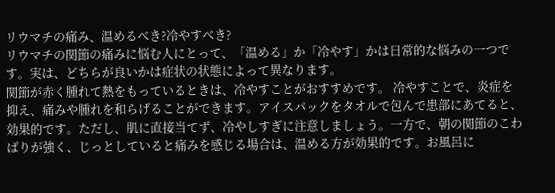リウマチの痛み、温めるべき?冷やすべき?
リウマチの関節の痛みに悩む人にとって、「温める」か「冷やす」かは日常的な悩みの一つです。実は、どちらが良いかは症状の状態によって異なります。
関節が赤く腫れて熱をもっているときは、冷やすことがおすすめです。 冷やすことで、炎症を抑え、痛みや腫れを和らげることができます。アイスパックをタオルで包んで患部にあてると、効果的です。ただし、肌に直接当てず、冷やしすぎに注意しましょう。一方で、朝の関節のこわばりが強く、じっとしていると痛みを感じる場合は、温める方が効果的です。お風呂に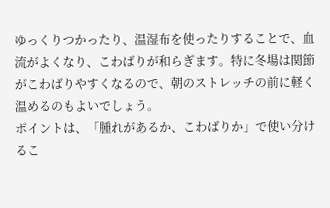ゆっくりつかったり、温湿布を使ったりすることで、血流がよくなり、こわばりが和らぎます。特に冬場は関節がこわばりやすくなるので、朝のストレッチの前に軽く温めるのもよいでしょう。
ポイントは、「腫れがあるか、こわばりか」で使い分けるこ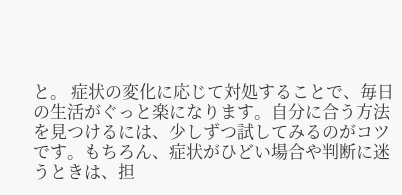と。 症状の変化に応じて対処することで、毎日の生活がぐっと楽になります。自分に合う方法を見つけるには、少しずつ試してみるのがコツです。もちろん、症状がひどい場合や判断に迷うときは、担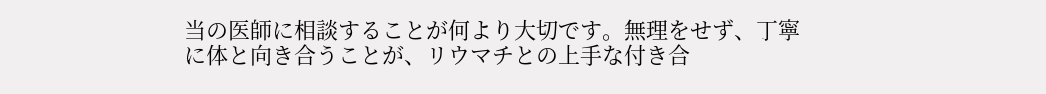当の医師に相談することが何より大切です。無理をせず、丁寧に体と向き合うことが、リウマチとの上手な付き合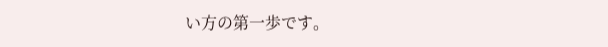い方の第一歩です。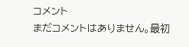コメント
まだコメントはありません。最初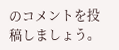のコメントを投稿しましょう。